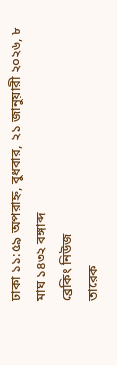ঢাকা ১১:৫৯ অপরাহ্ন, বুধবার, ২১ জানুয়ারী ২০২৬, ৮ মাঘ ১৪৩২ বঙ্গাব্দ
ব্রেকিং নিউজ
তারেক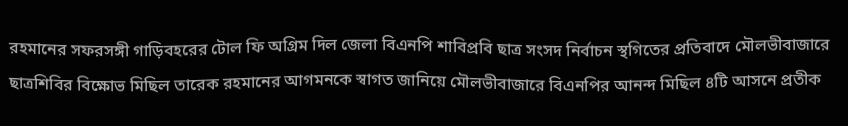রহমানের সফরসঙ্গী গাড়িবহরের টোল ফি অগ্রিম দিল জেলা বিএনপি শাবিপ্রবি ছাত্র সংসদ নির্বাচন স্থগিতের প্রতিবাদে মৌলভীবাজারে ছাত্রশিবির বিক্ষোভ মিছিল তারেক রহমানের আগমনকে স্বাগত জানিয়ে মৌলভীবাজারে বিএনপির আনন্দ মিছিল ৪টি আসনে প্রতীক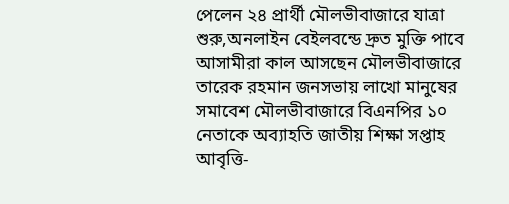পেলেন ২৪ প্রার্থী মৌলভীবাজারে যাত্রা শুরু,অনলাইন বেইলবন্ডে দ্রুত মুক্তি পাবে আসামীরা কাল আসছেন মৌলভীবাজারে তারেক রহমান জনসভায় লাখো মানুষের সমাবেশ মৌলভীবাজারে বিএনপির ১০ নেতাকে অব্যাহতি জাতীয় শিক্ষা সপ্তাহ আবৃত্তি-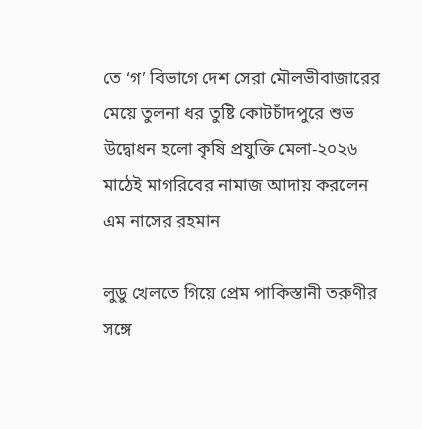তে ‘গ’ বিভাগে দেশ সেরা মৌলভীবাজারের মেয়ে তুলনা ধর তুষ্টি কোটচাঁদপুরে শুভ উদ্বোধন হলো কৃষি প্রযুক্তি মেলা-২০২৬ মাঠেই মাগরিবের নামাজ আদায় করলেন এম নাসের রহমান

লুডু খেলতে গিয়ে প্রেম পাকিস্তানী তরুণীর সঙ্গে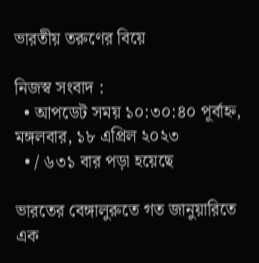ভারতীয় তরুণের বিয়ে

নিজস্ব সংবাদ :
  • আপডেট সময় ১০:৩০:৪০ পূর্বাহ্ন, মঙ্গলবার, ১৮ এপ্রিল ২০২৩
  • / ৬৩১ বার পড়া হয়েছে

ভারতের বেঙ্গালুরুতে গত জানুয়ারিতে এক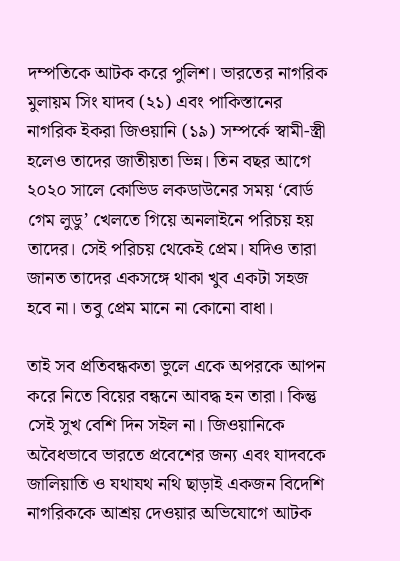দম্পতিকে আটক করে পুলিশ। ভারতের নাগরিক মুলায়ম সিং যাদব (২১) এবং পাকিস্তানের নাগরিক ইকরা জিওয়ানি (১৯) সম্পর্কে স্বামী-স্ত্রী হলেও তাদের জাতীয়তা ভিন্ন। তিন বছর আগে ২০২০ সালে কোভিড লকডাউনের সময় ‘বোর্ড গেম লুডু’ খেলতে গিয়ে অনলাইনে পরিচয় হয় তাদের। সেই পরিচয় থেকেই প্রেম। যদিও তারা জানত তাদের একসঙ্গে থাকা খুব একটা সহজ হবে না। তবু প্রেম মানে না কোনো বাধা।

তাই সব প্রতিবন্ধকতা ভুলে একে অপরকে আপন করে নিতে বিয়ের বন্ধনে আবদ্ধ হন তারা। কিন্তু সেই সুখ বেশি দিন সইল না। জিওয়ানিকে অবৈধভাবে ভারতে প্রবেশের জন্য এবং যাদবকে জালিয়াতি ও যথাযথ নথি ছাড়াই একজন বিদেশি নাগরিককে আশ্রয় দেওয়ার অভিযোগে আটক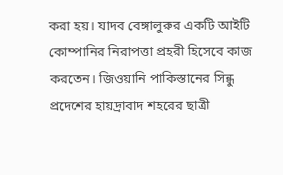করা হয়। যাদব বেঙ্গালুরুর একটি আইটি কোম্পানির নিরাপত্তা প্রহরী হিসেবে কাজ করতেন। জিওয়ানি পাকিস্তানের সিন্ধু প্রদেশের হায়দ্রাবাদ শহরের ছাত্রী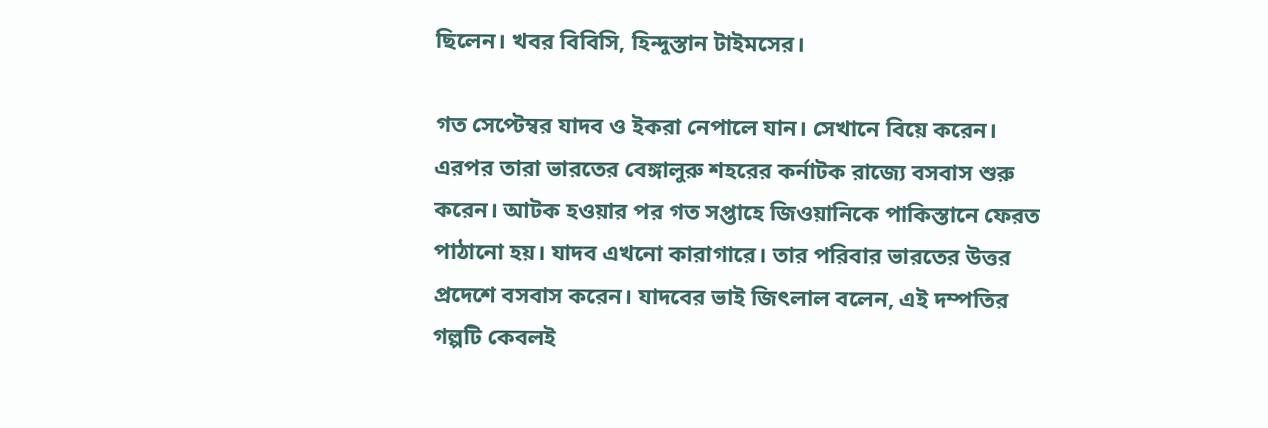ছিলেন। খবর বিবিসি, হিন্দুস্তান টাইমসের।

গত সেপ্টেম্বর যাদব ও ইকরা নেপালে যান। সেখানে বিয়ে করেন। এরপর তারা ভারতের বেঙ্গালুরু শহরের কর্নাটক রাজ্যে বসবাস শুরু করেন। আটক হওয়ার পর গত সপ্তাহে জিওয়ানিকে পাকিস্তানে ফেরত পাঠানো হয়। যাদব এখনো কারাগারে। তার পরিবার ভারতের উত্তর প্রদেশে বসবাস করেন। যাদবের ভাই জিৎলাল বলেন, এই দম্পতির গল্পটি কেবলই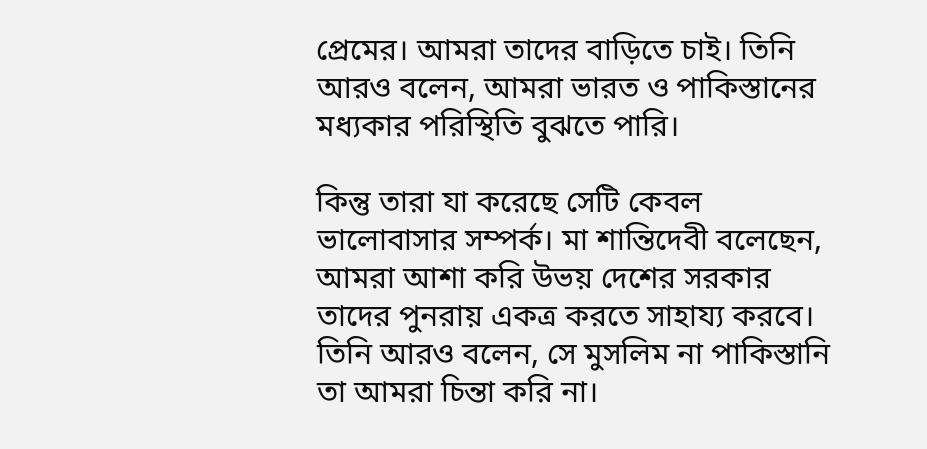প্রেমের। আমরা তাদের বাড়িতে চাই। তিনি আরও বলেন, আমরা ভারত ও পাকিস্তানের মধ্যকার পরিস্থিতি বুঝতে পারি।

কিন্তু তারা যা করেছে সেটি কেবল ভালোবাসার সম্পর্ক। মা শান্তিদেবী বলেছেন, আমরা আশা করি উভয় দেশের সরকার তাদের পুনরায় একত্র করতে সাহায্য করবে। তিনি আরও বলেন, সে মুসলিম না পাকিস্তানি তা আমরা চিন্তা করি না।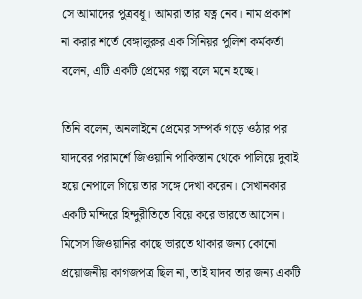সে আমাদের পুত্রবধূ। আমরা তার যত্ন নেব। নাম প্রকাশ না করার শর্তে বেঙ্গালুরুর এক সিনিয়র পুলিশ কর্মকর্তা বলেন, এটি একটি প্রেমের গল্প বলে মনে হচ্ছে।

তিনি বলেন, অনলাইনে প্রেমের সম্পর্ক গড়ে ওঠার পর যাদবের পরামর্শে জিওয়ানি পাকিস্তান থেকে পালিয়ে দুবাই হয়ে নেপালে গিয়ে তার সঙ্গে দেখা করেন। সেখানকার একটি মন্দিরে হিন্দুরীতিতে বিয়ে করে ভারতে আসেন। মিসেস জিওয়ানির কাছে ভারতে থাকার জন্য কোনো প্রয়োজনীয় কাগজপত্র ছিল না, তাই যাদব তার জন্য একটি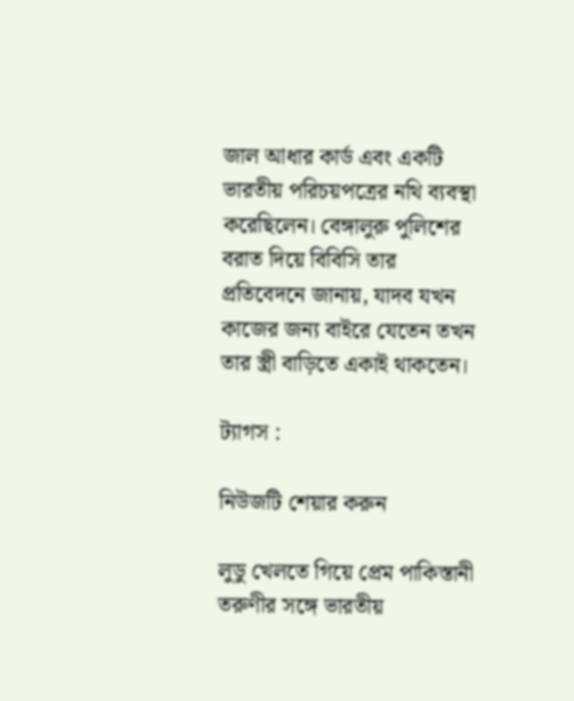জাল আধার কার্ড এবং একটি ভারতীয় পরিচয়পত্রের নথি ব্যবস্থা করেছিলেন। বেঙ্গালুরু পুলিশের বরাত দিয়ে বিবিসি তার প্রতিবেদনে জানায়, যাদব যখন কাজের জন্য বাইরে যেতেন তখন তার স্ত্রী বাড়িতে একাই থাকতেন।

ট্যাগস :

নিউজটি শেয়ার করুন

লুডু খেলতে গিয়ে প্রেম পাকিস্তানী তরুণীর সঙ্গে ভারতীয়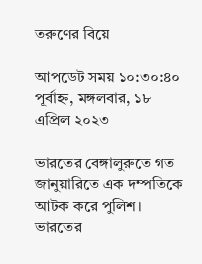তরুণের বিয়ে

আপডেট সময় ১০:৩০:৪০ পূর্বাহ্ন, মঙ্গলবার, ১৮ এপ্রিল ২০২৩

ভারতের বেঙ্গালুরুতে গত জানুয়ারিতে এক দম্পতিকে আটক করে পুলিশ। ভারতের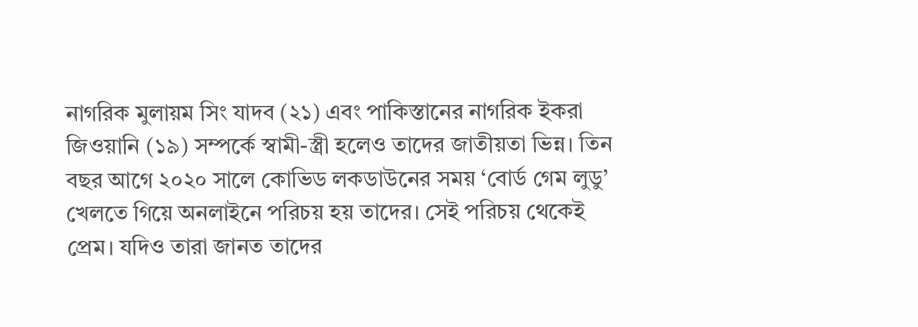নাগরিক মুলায়ম সিং যাদব (২১) এবং পাকিস্তানের নাগরিক ইকরা জিওয়ানি (১৯) সম্পর্কে স্বামী-স্ত্রী হলেও তাদের জাতীয়তা ভিন্ন। তিন বছর আগে ২০২০ সালে কোভিড লকডাউনের সময় ‘বোর্ড গেম লুডু’ খেলতে গিয়ে অনলাইনে পরিচয় হয় তাদের। সেই পরিচয় থেকেই প্রেম। যদিও তারা জানত তাদের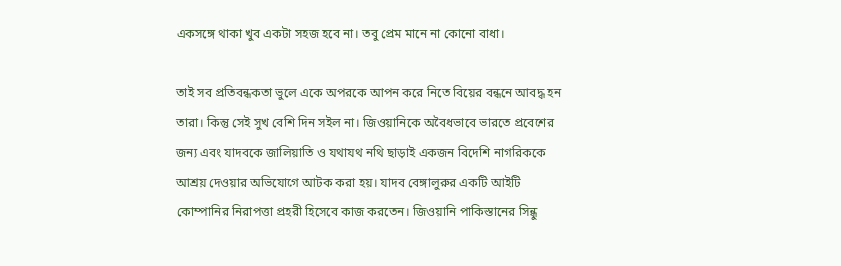একসঙ্গে থাকা খুব একটা সহজ হবে না। তবু প্রেম মানে না কোনো বাধা।

তাই সব প্রতিবন্ধকতা ভুলে একে অপরকে আপন করে নিতে বিয়ের বন্ধনে আবদ্ধ হন তারা। কিন্তু সেই সুখ বেশি দিন সইল না। জিওয়ানিকে অবৈধভাবে ভারতে প্রবেশের জন্য এবং যাদবকে জালিয়াতি ও যথাযথ নথি ছাড়াই একজন বিদেশি নাগরিককে আশ্রয় দেওয়ার অভিযোগে আটক করা হয়। যাদব বেঙ্গালুরুর একটি আইটি কোম্পানির নিরাপত্তা প্রহরী হিসেবে কাজ করতেন। জিওয়ানি পাকিস্তানের সিন্ধু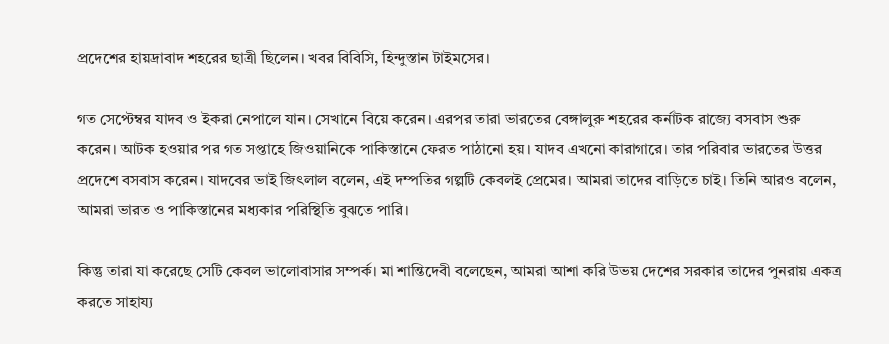প্রদেশের হায়দ্রাবাদ শহরের ছাত্রী ছিলেন। খবর বিবিসি, হিন্দুস্তান টাইমসের।

গত সেপ্টেম্বর যাদব ও ইকরা নেপালে যান। সেখানে বিয়ে করেন। এরপর তারা ভারতের বেঙ্গালুরু শহরের কর্নাটক রাজ্যে বসবাস শুরু করেন। আটক হওয়ার পর গত সপ্তাহে জিওয়ানিকে পাকিস্তানে ফেরত পাঠানো হয়। যাদব এখনো কারাগারে। তার পরিবার ভারতের উত্তর প্রদেশে বসবাস করেন। যাদবের ভাই জিৎলাল বলেন, এই দম্পতির গল্পটি কেবলই প্রেমের। আমরা তাদের বাড়িতে চাই। তিনি আরও বলেন, আমরা ভারত ও পাকিস্তানের মধ্যকার পরিস্থিতি বুঝতে পারি।

কিন্তু তারা যা করেছে সেটি কেবল ভালোবাসার সম্পর্ক। মা শান্তিদেবী বলেছেন, আমরা আশা করি উভয় দেশের সরকার তাদের পুনরায় একত্র করতে সাহায্য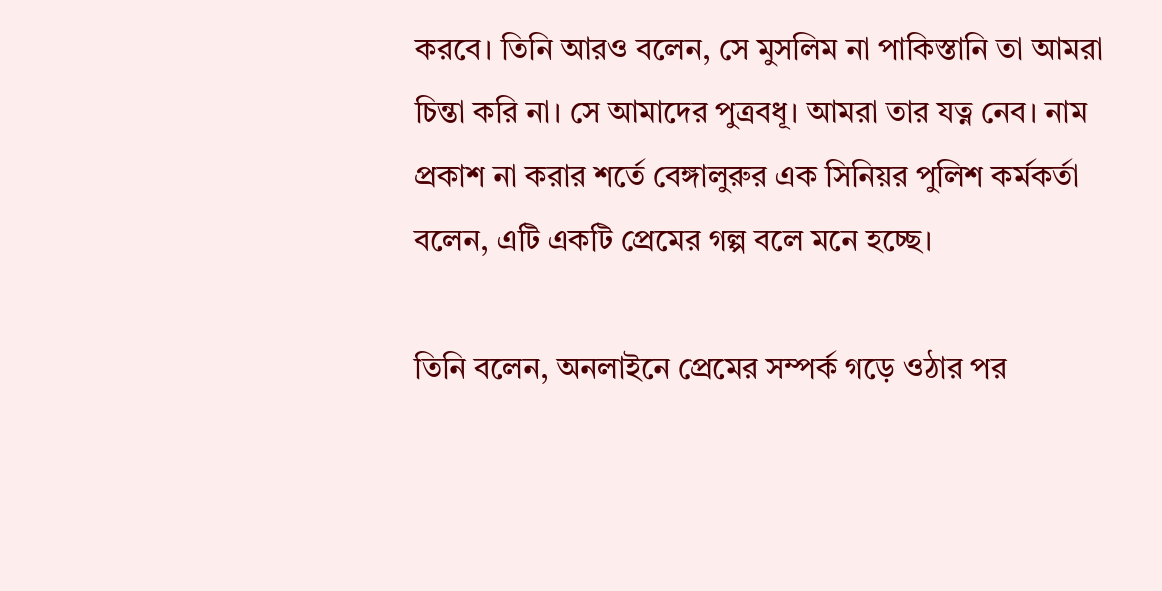করবে। তিনি আরও বলেন, সে মুসলিম না পাকিস্তানি তা আমরা চিন্তা করি না। সে আমাদের পুত্রবধূ। আমরা তার যত্ন নেব। নাম প্রকাশ না করার শর্তে বেঙ্গালুরুর এক সিনিয়র পুলিশ কর্মকর্তা বলেন, এটি একটি প্রেমের গল্প বলে মনে হচ্ছে।

তিনি বলেন, অনলাইনে প্রেমের সম্পর্ক গড়ে ওঠার পর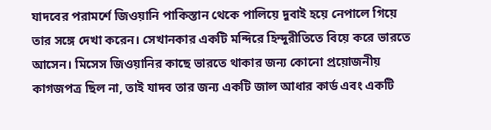যাদবের পরামর্শে জিওয়ানি পাকিস্তান থেকে পালিয়ে দুবাই হয়ে নেপালে গিয়ে তার সঙ্গে দেখা করেন। সেখানকার একটি মন্দিরে হিন্দুরীতিতে বিয়ে করে ভারতে আসেন। মিসেস জিওয়ানির কাছে ভারতে থাকার জন্য কোনো প্রয়োজনীয় কাগজপত্র ছিল না, তাই যাদব তার জন্য একটি জাল আধার কার্ড এবং একটি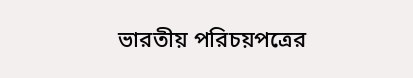ভারতীয় পরিচয়পত্রের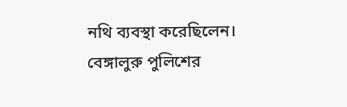নথি ব্যবস্থা করেছিলেন। বেঙ্গালুরু পুলিশের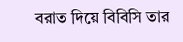বরাত দিয়ে বিবিসি তার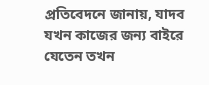প্রতিবেদনে জানায়, যাদব যখন কাজের জন্য বাইরে যেতেন তখন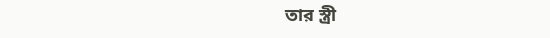তার স্ত্রী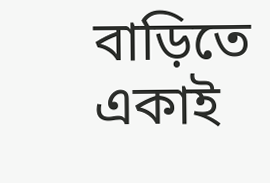বাড়িতে একাই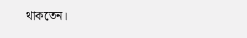থাকতেন।